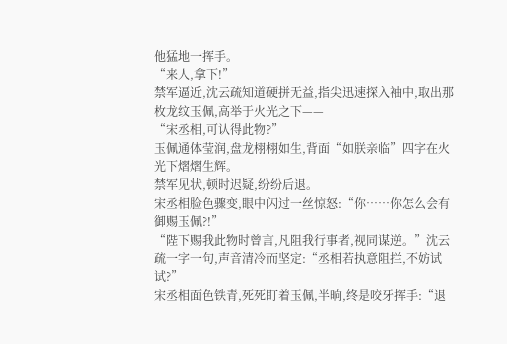他猛地一挥手。
“来人,拿下!”
禁军逼近,沈云疏知道硬拼无益,指尖迅速探入袖中,取出那枚龙纹玉佩,高举于火光之下——
“宋丞相,可认得此物?”
玉佩通体莹润,盘龙栩栩如生,背面“如朕亲临”四字在火光下熠熠生辉。
禁军见状,顿时迟疑,纷纷后退。
宋丞相脸色骤变,眼中闪过一丝惊怒:“你……你怎么会有御赐玉佩?!”
“陛下赐我此物时曾言,凡阻我行事者,视同谋逆。”沈云疏一字一句,声音清冷而坚定:“丞相若执意阻拦,不妨试试?”
宋丞相面色铁青,死死盯着玉佩,半晌,终是咬牙挥手:“退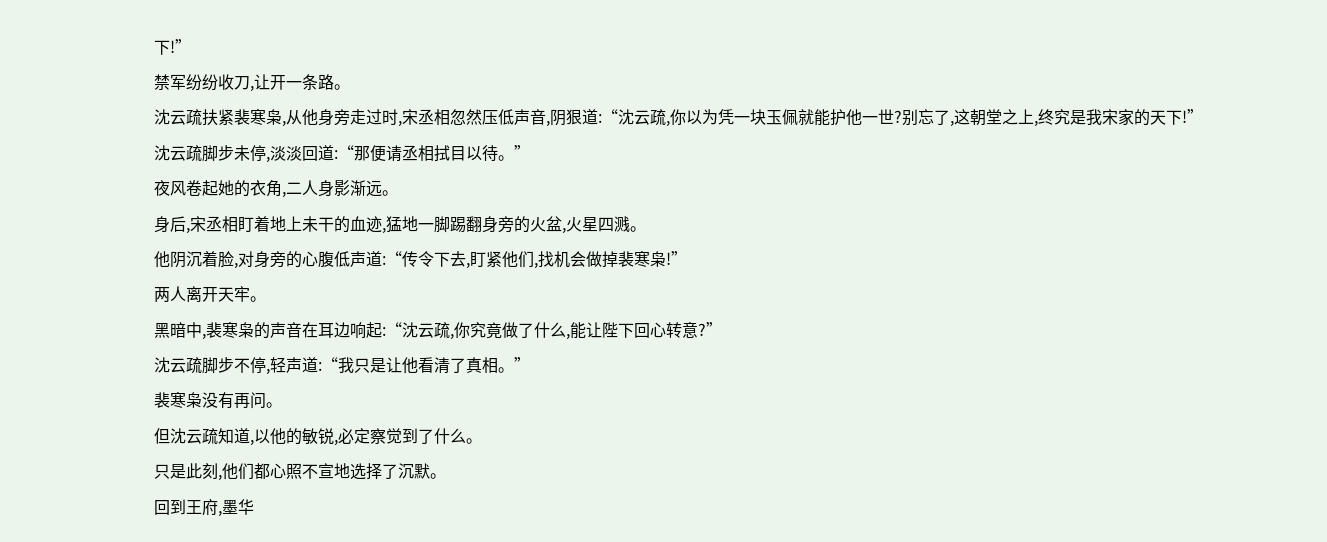下!”
禁军纷纷收刀,让开一条路。
沈云疏扶紧裴寒枭,从他身旁走过时,宋丞相忽然压低声音,阴狠道:“沈云疏,你以为凭一块玉佩就能护他一世?别忘了,这朝堂之上,终究是我宋家的天下!”
沈云疏脚步未停,淡淡回道:“那便请丞相拭目以待。”
夜风卷起她的衣角,二人身影渐远。
身后,宋丞相盯着地上未干的血迹,猛地一脚踢翻身旁的火盆,火星四溅。
他阴沉着脸,对身旁的心腹低声道:“传令下去,盯紧他们,找机会做掉裴寒枭!”
两人离开天牢。
黑暗中,裴寒枭的声音在耳边响起:“沈云疏,你究竟做了什么,能让陛下回心转意?”
沈云疏脚步不停,轻声道:“我只是让他看清了真相。”
裴寒枭没有再问。
但沈云疏知道,以他的敏锐,必定察觉到了什么。
只是此刻,他们都心照不宣地选择了沉默。
回到王府,墨华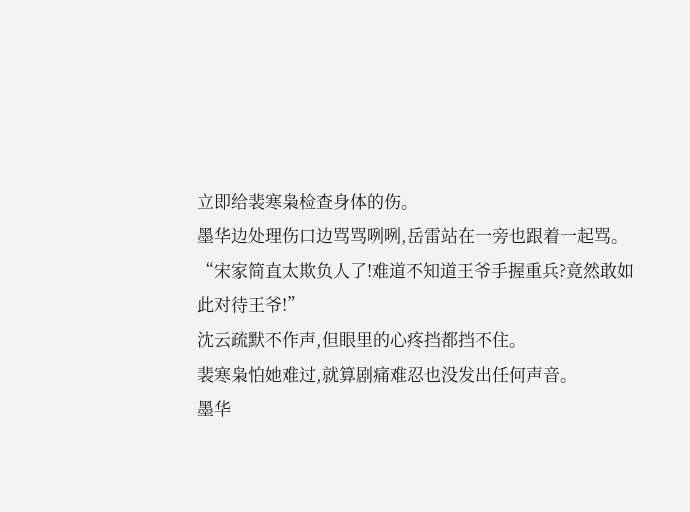立即给裴寒枭检查身体的伤。
墨华边处理伤口边骂骂咧咧,岳雷站在一旁也跟着一起骂。
“宋家简直太欺负人了!难道不知道王爷手握重兵?竟然敢如此对待王爷!”
沈云疏默不作声,但眼里的心疼挡都挡不住。
裴寒枭怕她难过,就算剧痛难忍也没发出任何声音。
墨华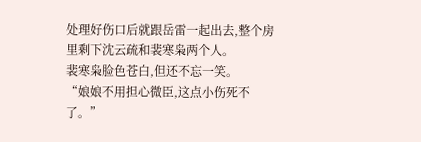处理好伤口后就跟岳雷一起出去,整个房里剩下沈云疏和裴寒枭两个人。
裴寒枭脸色苍白,但还不忘一笑。
“娘娘不用担心微臣,这点小伤死不了。”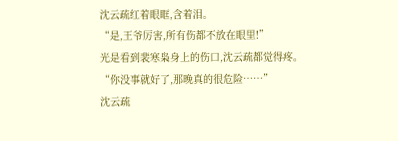沈云疏红着眼眶,含着泪。
“是,王爷厉害,所有伤都不放在眼里!”
光是看到裴寒枭身上的伤口,沈云疏都觉得疼。
“你没事就好了,那晚真的很危险……”
沈云疏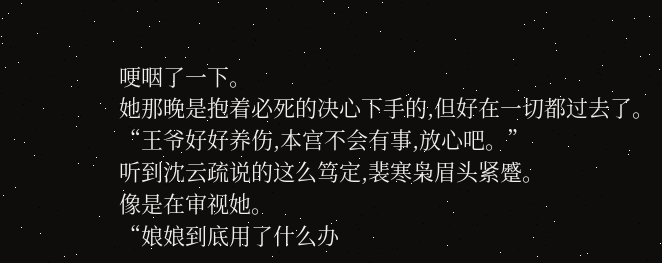哽咽了一下。
她那晚是抱着必死的决心下手的,但好在一切都过去了。
“王爷好好养伤,本宫不会有事,放心吧。”
听到沈云疏说的这么笃定,裴寒枭眉头紧蹙。
像是在审视她。
“娘娘到底用了什么办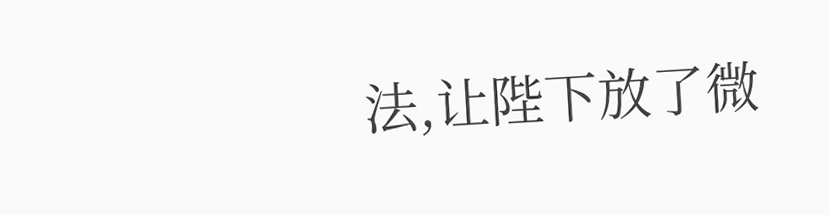法,让陛下放了微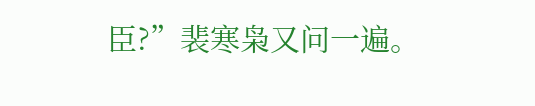臣?”裴寒枭又问一遍。